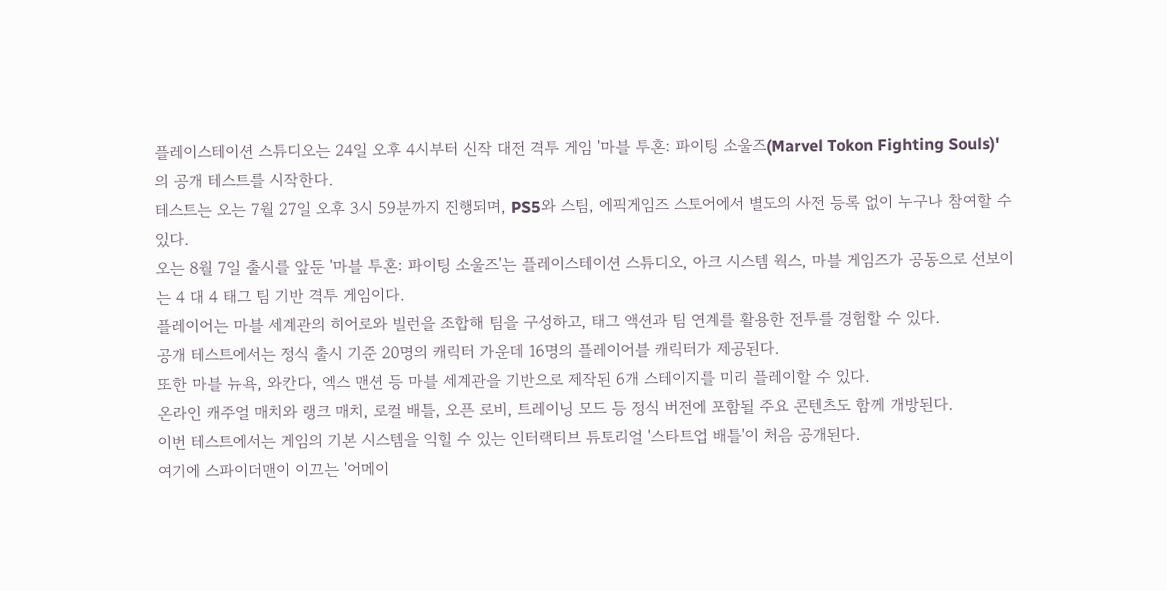플레이스테이션 스튜디오는 24일 오후 4시부터 신작 대전 격투 게임 '마블 투혼: 파이팅 소울즈(Marvel Tokon Fighting Souls)'의 공개 테스트를 시작한다.
테스트는 오는 7월 27일 오후 3시 59분까지 진행되며, PS5와 스팀, 에픽게임즈 스토어에서 별도의 사전 등록 없이 누구나 참여할 수 있다.
오는 8월 7일 출시를 앞둔 '마블 투혼: 파이팅 소울즈'는 플레이스테이션 스튜디오, 아크 시스템 웍스, 마블 게임즈가 공동으로 선보이는 4 대 4 태그 팀 기반 격투 게임이다.
플레이어는 마블 세계관의 히어로와 빌런을 조합해 팀을 구성하고, 태그 액션과 팀 연계를 활용한 전투를 경험할 수 있다.
공개 테스트에서는 정식 출시 기준 20명의 캐릭터 가운데 16명의 플레이어블 캐릭터가 제공된다.
또한 마블 뉴욕, 와칸다, 엑스 맨션 등 마블 세계관을 기반으로 제작된 6개 스테이지를 미리 플레이할 수 있다.
온라인 캐주얼 매치와 랭크 매치, 로컬 배틀, 오픈 로비, 트레이닝 모드 등 정식 버전에 포함될 주요 콘텐츠도 함께 개방된다.
이번 테스트에서는 게임의 기본 시스템을 익힐 수 있는 인터랙티브 튜토리얼 '스타트업 배틀'이 처음 공개된다.
여기에 스파이더맨이 이끄는 '어메이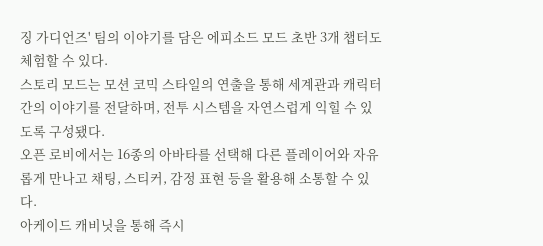징 가디언즈' 팀의 이야기를 담은 에피소드 모드 초반 3개 챕터도 체험할 수 있다.
스토리 모드는 모션 코믹 스타일의 연출을 통해 세계관과 캐릭터 간의 이야기를 전달하며, 전투 시스템을 자연스럽게 익힐 수 있도록 구성됐다.
오픈 로비에서는 16종의 아바타를 선택해 다른 플레이어와 자유롭게 만나고 채팅, 스티커, 감정 표현 등을 활용해 소통할 수 있다.
아케이드 캐비닛을 통해 즉시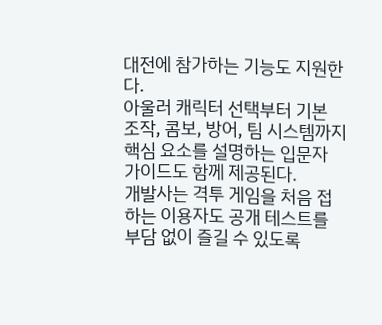대전에 참가하는 기능도 지원한다.
아울러 캐릭터 선택부터 기본 조작, 콤보, 방어, 팀 시스템까지 핵심 요소를 설명하는 입문자 가이드도 함께 제공된다.
개발사는 격투 게임을 처음 접하는 이용자도 공개 테스트를 부담 없이 즐길 수 있도록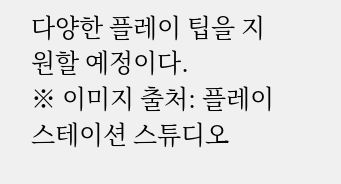다양한 플레이 팁을 지원할 예정이다.
※ 이미지 출처: 플레이스테이션 스튜디오